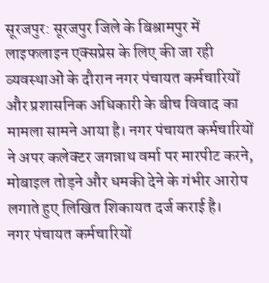सूरजपुर: सूरजपुर जिले के बिश्रामपुर में लाइफलाइन एक्सप्रेस के लिए की जा रही व्यवस्थाओं के दौरान नगर पंचायत कर्मचारियों और प्रशासनिक अधिकारी के बीच विवाद का मामला सामने आया है। नगर पंचायत कर्मचारियों ने अपर कलेक्टर जगन्नाथ वर्मा पर मारपीट करने, मोबाइल तोड़ने और धमकी देने के गंभीर आरोप लगाते हुए लिखित शिकायत दर्ज कराई है।
नगर पंचायत कर्मचारियों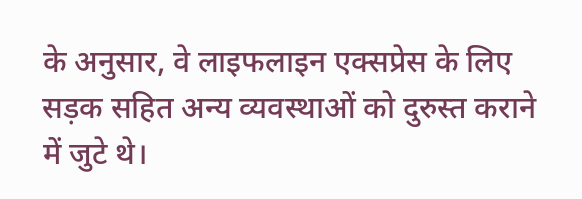के अनुसार, वे लाइफलाइन एक्सप्रेस के लिए सड़क सहित अन्य व्यवस्थाओं को दुरुस्त कराने में जुटे थे।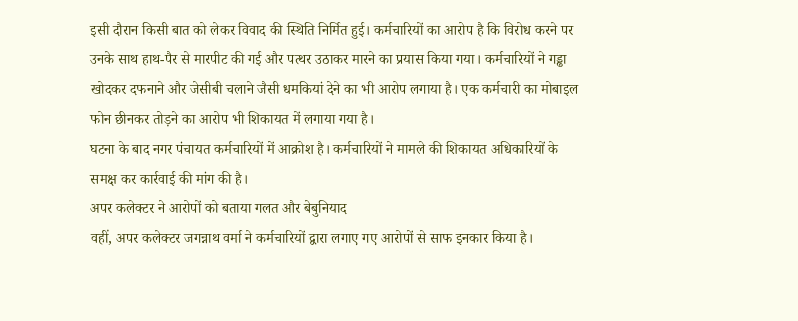इसी दौरान किसी बात को लेकर विवाद की स्थिति निर्मित हुई। कर्मचारियों का आरोप है कि विरोध करने पर उनके साथ हाथ-पैर से मारपीट की गई और पत्थर उठाकर मारने का प्रयास किया गया। कर्मचारियों ने गड्ढा खोदकर दफनाने और जेसीबी चलाने जैसी धमकियां देने का भी आरोप लगाया है। एक कर्मचारी का मोबाइल फोन छीनकर तोड़ने का आरोप भी शिकायत में लगाया गया है।
घटना के बाद नगर पंचायत कर्मचारियों में आक्रोश है। कर्मचारियों ने मामले की शिकायत अधिकारियों के समक्ष कर कार्रवाई की मांग की है।
अपर कलेक्टर ने आरोपों को बताया गलत और बेबुनियाद
वहीं, अपर कलेक्टर जगन्नाथ वर्मा ने कर्मचारियों द्वारा लगाए गए आरोपों से साफ इनकार किया है।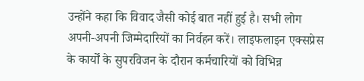उन्होंने कहा कि विवाद जैसी कोई बात नहीं हुई है। सभी लोग अपनी-अपनी जिम्मेदारियों का निर्वहन करें। लाइफलाइन एक्सप्रेस के कार्यों के सुपरविजन के दौरान कर्मचारियों को विभिन्न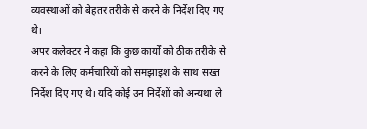व्यवस्थाओं को बेहतर तरीके से करने के निर्देश दिए गए थे।
अपर कलेक्टर ने कहा कि कुछ कार्यों को ठीक तरीके से करने के लिए कर्मचारियों को समझाइश के साथ सख्त निर्देश दिए गए थे। यदि कोई उन निर्देशों को अन्यथा ले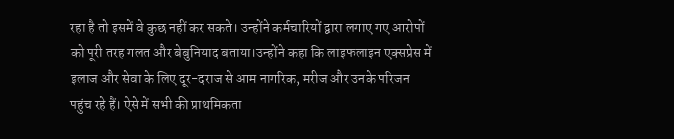रहा है तो इसमें वे कुछ नहीं कर सकते। उन्होंने कर्मचारियों द्वारा लगाए गए आरोपों को पूरी तरह गलत और बेबुनियाद बताया।उन्होंने कहा कि लाइफलाइन एक्सप्रेस में इलाज और सेवा के लिए दूर-दराज से आम नागरिक, मरीज और उनके परिजन पहुंच रहे हैं। ऐसे में सभी की प्राथमिकता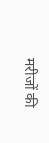मरीजों की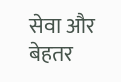सेवा और बेहतर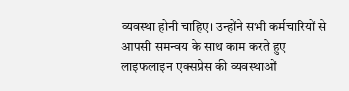व्यवस्था होनी चाहिए। उन्होंने सभी कर्मचारियों से आपसी समन्वय के साथ काम करते हुए लाइफलाइन एक्सप्रेस की व्यवस्थाओं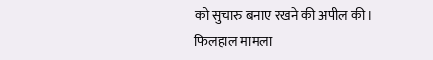को सुचारु बनाए रखने की अपील की।
फिलहाल मामला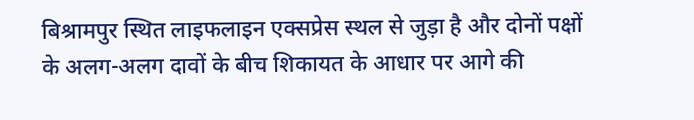बिश्रामपुर स्थित लाइफलाइन एक्सप्रेस स्थल से जुड़ा है और दोनों पक्षों के अलग-अलग दावों के बीच शिकायत के आधार पर आगे की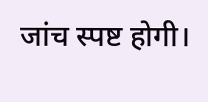जांच स्पष्ट होगी।